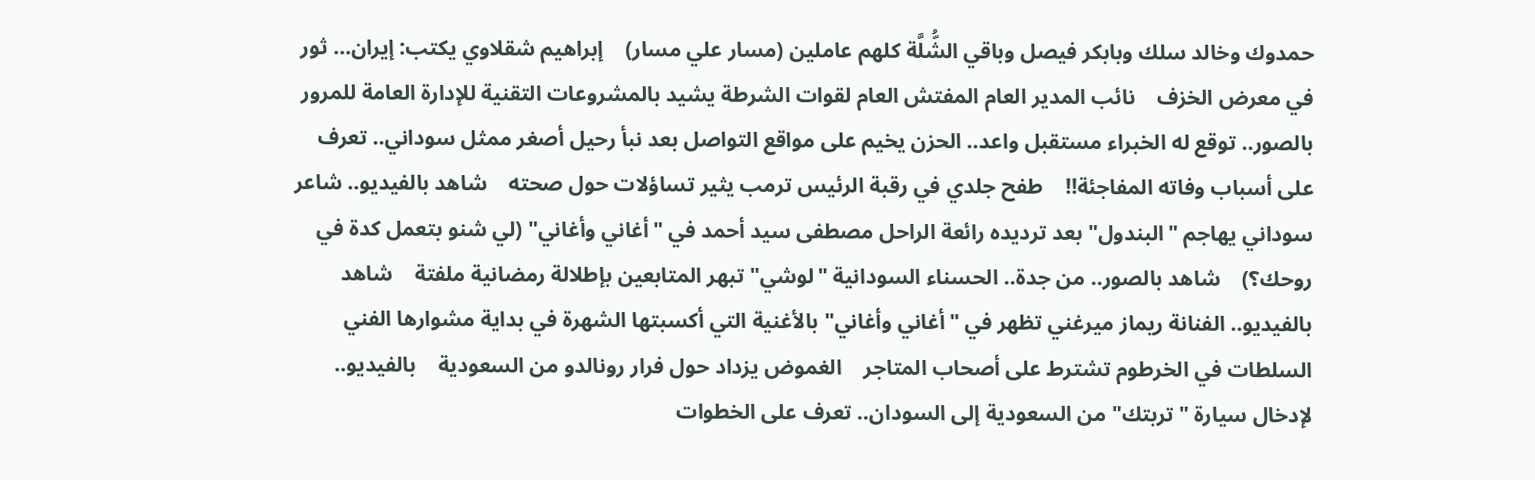حمدوك وخالد سلك وبابكر فيصل وباقي الشُّلَّة كلهم عاملين (مسار علي مسار)    إبراهيم شقلاوي يكتب: إيران... ثور في معرض الخزف    نائب المدير العام المفتش العام لقوات الشرطة يشيد بالمشروعات التقنية للإدارة العامة للمرور    بالصور.. توقع له الخبراء مستقبل واعد.. الحزن يخيم على مواقع التواصل بعد نبأ رحيل أصغر ممثل سوداني.. تعرف على أسباب وفاته المفاجئة!!    طفح جلدي في رقبة الرئيس ترمب يثير تساؤلات حول صحته    شاهد بالفيديو.. شاعر سوداني يهاجم "البندول" بعد ترديده رائعة الراحل مصطفى سيد أحمد في "أغاني وأغاني" (لي شنو بتعمل كدة في روحك؟)    شاهد بالصور.. من جدة.. الحسناء السودانية "لوشي" تبهر المتابعين بإطلالة رمضانية ملفتة    شاهد بالفيديو.. الفنانة ريماز ميرغني تظهر في "أغاني وأغاني" بالأغنية التي أكسبتها الشهرة في بداية مشوارها الفني    السلطات في الخرطوم تشترط على أصحاب المتاجر    الغموض يزداد حول فرار رونالدو من السعودية    بالفيديو.. لإدخال سيارة "تربتك" من السعودية إلى السودان.. تعرف على الخطوات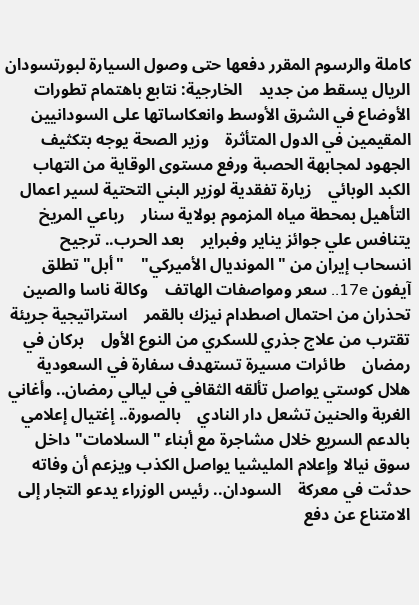كاملة والرسوم المقرر دفعها حتى وصول السيارة لبورتسودان    الريال يسقط من جديد    الخارجية: نتابع باهتمام تطورات الأوضاع في الشرق الأوسط وانعكاساتها على السودانيين المقيمين في الدول المتأثرة    وزير الصحة يوجه بتكثيف الجهود لمجابهة الحصبة ورفع مستوى الوقاية من التهاب الكبد الوبائي    زيارة تفقدية لوزير البني التحتية لسير اعمال التأهيل بمحطة مياه المزموم بولاية سنار    رباعي المريخ يتنافس علي جوائز يناير وفبراير    بعد الحرب.. ترجيح انسحاب إيران من "المونديال الأميركي"    "أبل" تطلق آيفون 17e.. سعر ومواصفات الهاتف    وكالة ناسا والصين تحذران من احتمال اصطدام نيزك بالقمر    استراتيجية جريئة تقترب من علاج جذري للسكري من النوع الأول    بركان في رمضان    طائرات مسيرة تستهدف سفارة في السعودية    هلال كوستي يواصل تألقه الثقافي في ليالي رمضان.. وأغاني الغربة والحنين تشعل دار النادي    بالصورة.. إغتيال إعلامي بالدعم السريع خلال مشاجرة مع أبناء "السلامات" داخل سوق نيالا وإعلام المليشيا يواصل الكذب ويزعم أن وفاته حدثت في معركة    السودان.. رئيس الوزراء يدعو التجار إلى الامتناع عن دفع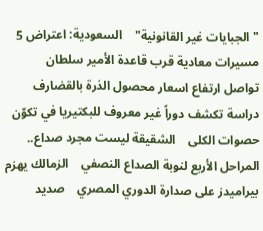"الجبايات غير القانونية"    السعودية: اعتراض 5 مسيرات معادية قرب قاعدة الأمير سلطان    تواصل ارتفاع اسعار محصول الذرة بالقضارف    دراسة تكشف دوراً غير معروف للبكتيريا في تكوّن حصوات الكلى    الشقيقة ليست مجرد صداع.. المراحل الأربع لنوبة الصداع النصفي    الزمالك يهزم بيراميدز على صدارة الدوري المصري    صديد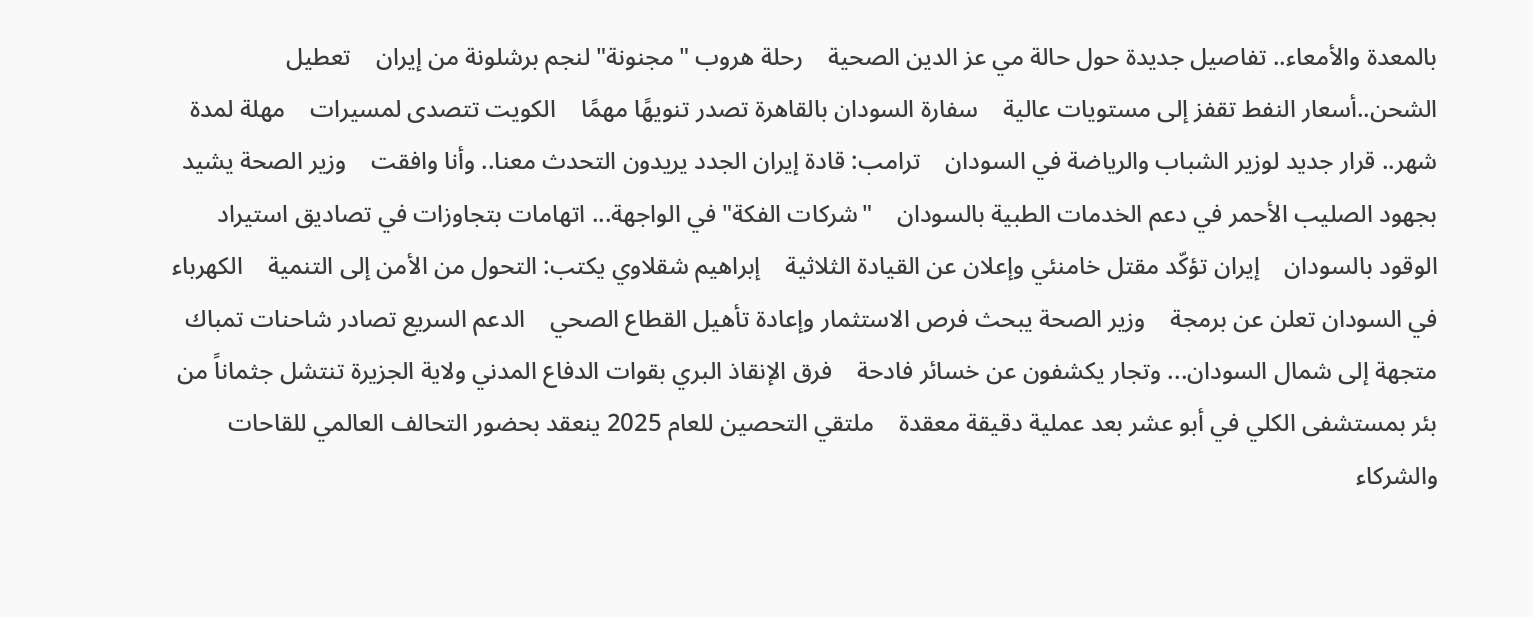بالمعدة والأمعاء.. تفاصيل جديدة حول حالة مي عز الدين الصحية    رحلة هروب "مجنونة" لنجم برشلونة من إيران    تعطيل الشحن..أسعار النفط تقفز إلى مستويات عالية    سفارة السودان بالقاهرة تصدر تنويهًا مهمًا    الكويت تتصدى لمسيرات    مهلة لمدة شهر.. قرار جديد لوزير الشباب والرياضة في السودان    ترامب: قادة إيران الجدد يريدون التحدث معنا.. وأنا وافقت    وزير الصحة يشيد بجهود الصليب الأحمر في دعم الخدمات الطبية بالسودان    "شركات الفكة" في الواجهة... اتهامات بتجاوزات في تصاديق استيراد الوقود بالسودان    إيران تؤكّد مقتل خامنئي وإعلان عن القيادة الثلاثية    إبراهيم شقلاوي يكتب: التحول من الأمن إلى التنمية    الكهرباء في السودان تعلن عن برمجة    وزير الصحة يبحث فرص الاستثمار وإعادة تأهيل القطاع الصحي    الدعم السريع تصادر شاحنات تمباك متجهة إلى شمال السودان... وتجار يكشفون عن خسائر فادحة    فرق الإنقاذ البري بقوات الدفاع المدني ولاية الجزيرة تنتشل جثماناً من بئر بمستشفى الكلي في أبو عشر بعد عملية دقيقة معقدة    ملتقي التحصين للعام 2025 ينعقد بحضور التحالف العالمي للقاحات والشركاء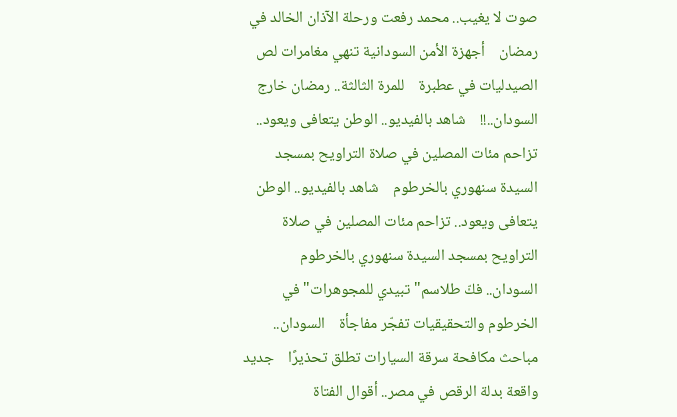صوت لا يغيب.. محمد رفعت ورحلة الآذان الخالد في رمضان    أجهزة الأمن السودانية تنهي مغامرات لص الصيدليات في عطبرة    للمرة الثالثة.. رمضان خارج السودان..!!    شاهد بالفيديو.. الوطن يتعافى ويعود.. تزاحم مئات المصلين في صلاة التراويح بمسجد السيدة سنهوري بالخرطوم    شاهد بالفيديو.. الوطن يتعافى ويعود.. تزاحم مئات المصلين في صلاة التراويح بمسجد السيدة سنهوري بالخرطوم    السودان.. فكّ طلاسم"تبيدي للمجوهرات" في الخرطوم والتحقيقيات تفجّر مفاجأة    السودان.. مباحث مكافحة سرقة السيارات تطلق تحذيرًا    جديد واقعة بدلة الرقص في مصر.. أقوال الفتاة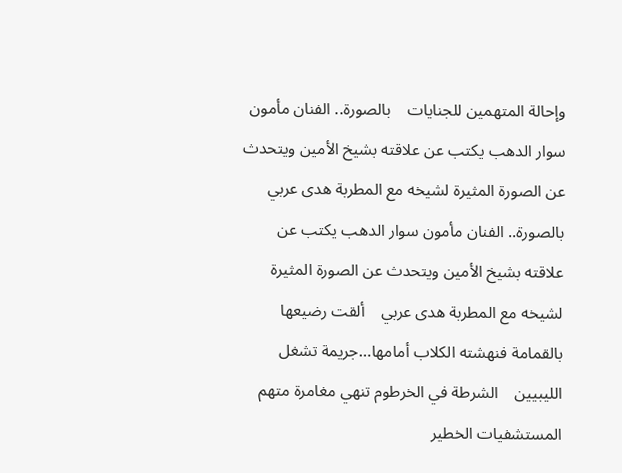وإحالة المتهمين للجنايات    بالصورة.. الفنان مأمون سوار الدهب يكتب عن علاقته بشيخ الأمين ويتحدث عن الصورة المثيرة لشيخه مع المطربة هدى عربي    بالصورة.. الفنان مأمون سوار الدهب يكتب عن علاقته بشيخ الأمين ويتحدث عن الصورة المثيرة لشيخه مع المطربة هدى عربي    ألقت رضيعها بالقمامة فنهشته الكلاب أمامها…جريمة تشغل الليبيين    الشرطة في الخرطوم تنهي مغامرة متهم المستشفيات الخطير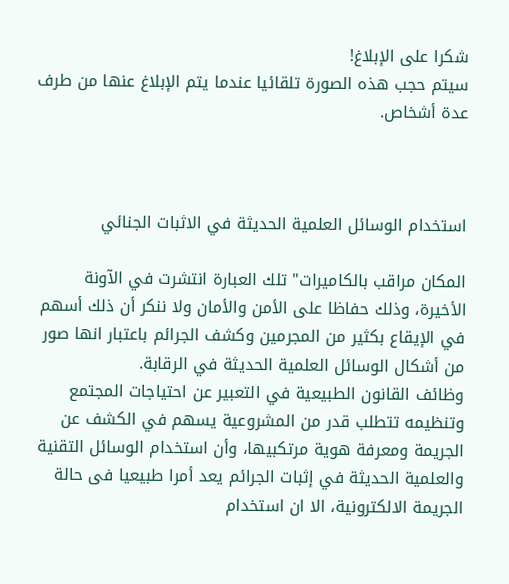شكرا على الإبلاغ!
سيتم حجب هذه الصورة تلقائيا عندما يتم الإبلاغ عنها من طرف عدة أشخاص.



استخدام الوسائل العلمية الحديثة في الاثبات الجنائي

المكان مراقب بالكاميرات" تلك العبارة انتشرت في الآونة الأخيرة، وذلك حفاظا على الأمن والأمان ولا ننكر أن ذلك أسهم في الإيقاع بكثير من المجرمين وكشف الجرائم باعتبار انها صور من أشكال الوسائل العلمية الحديثة في الرقابة.
وظائف القانون الطبيعية في التعبير عن احتياجات المجتمع وتنظيمه تتطلب قدر من المشروعية يسهم في الكشف عن الجريمة ومعرفة هوية مرتكبيها، وأن استخدام الوسائل التقنية والعلمية الحديثة في إثبات الجرائم يعد أمرا طبيعيا فى حالة الجريمة الالكترونية، الا ان استخدام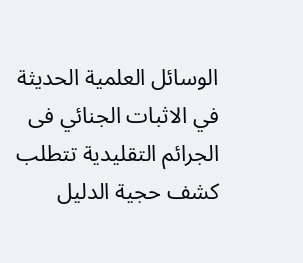الوسائل العلمية الحديثة في الاثبات الجنائي فى الجرائم التقليدية تتطلب كشف حجية الدليل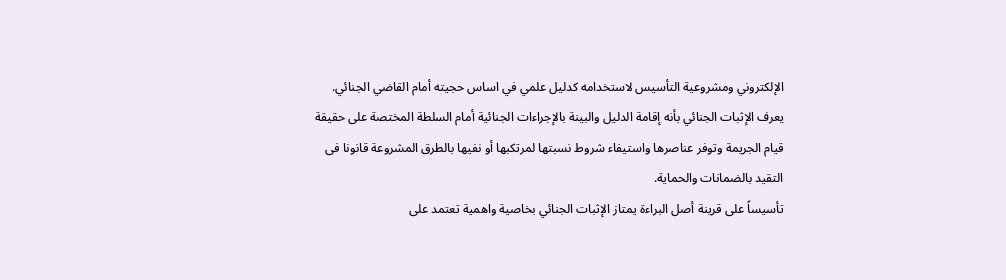الإلكتروني ومشروعية التأسيس لاستخدامه كدليل علمي في اساس حجيته أمام القاضي الجنائي.
يعرف الإثبات الجنائي بأنه إقامة الدليل والبينة بالإجراءات الجنائية أمام السلطة المختصة على حقيقة قيام الجريمة وتوفر عناصرها واستيفاء شروط نسبتها لمرتكبها أو نفيها بالطرق المشروعة قانونا فى التقيد بالضمانات والحماية.
تأسيساً على قرينة أصل البراءة يمتاز الإثبات الجنائي بخاصية واهمية تعتمد على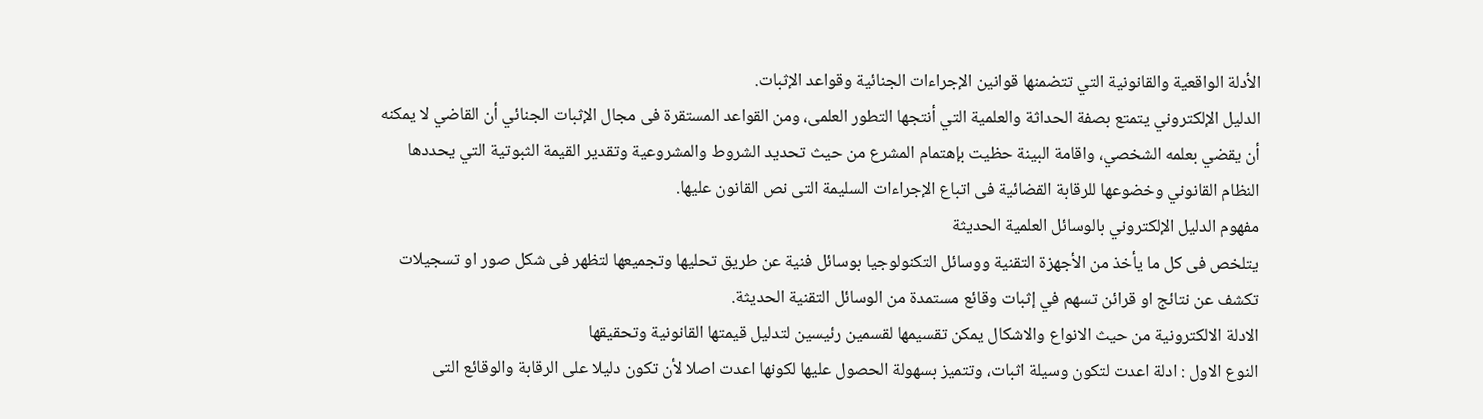الأدلة الواقعية والقانونية التي تتضمنها قوانين الإجراءات الجنائية وقواعد الإثبات.
الدليل الإلكتروني يتمتع بصفة الحداثة والعلمية التي أنتجها التطور العلمى، ومن القواعد المستقرة فى مجال الإثبات الجنائي أن القاضي لا يمكنه أن يقضي بعلمه الشخصي، واقامة البينة حظيت بإهتمام المشرع من حيث تحديد الشروط والمشروعية وتقدير القيمة الثبوتية التي يحددها النظام القانوني وخضوعها للرقابة القضائية فى اتباع الإجراءات السليمة التى نص القانون عليها.
مفهوم الدليل الإلكتروني بالوسائل العلمية الحديثة
يتلخص فى كل ما يأخذ من الأجهزة التقنية ووسائل التكنولوجيا بوسائل فنية عن طريق تحليها وتجميعها لتظهر فى شكل صور او تسجيلات تكشف عن نتائج او قرائن تسهم في إثبات وقائع مستمدة من الوسائل التقنية الحديثة.
الادلة الالكترونية من حيث الانواع والاشكال يمكن تقسيمها لقسمين رئيسين لتدليل قيمتها القانونية وتحقيقها
النوع الاول : ادلة اعدت لتكون وسيلة اثبات، وتتميز بسهولة الحصول عليها لكونها اعدت اصلا لأن تكون دليلا على الرقابة والوقائع التى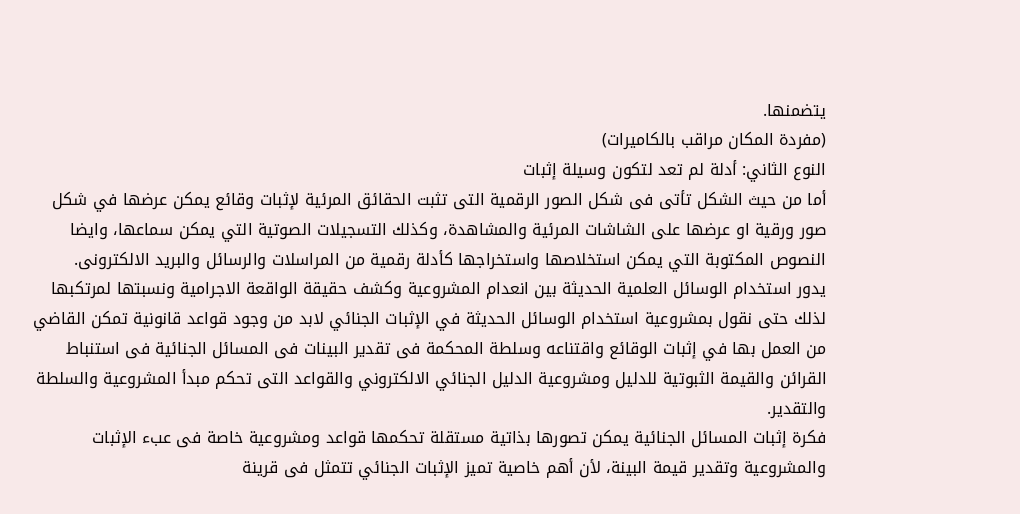يتضمنها.
(مفردة المكان مراقب بالكاميرات)
النوع الثاني: أدلة لم تعد لتكون وسيلة إثبات
أما من حيث الشكل تأتى فى شكل الصور الرقمية التى تثبت الحقائق المرئية لإثبات وقائع يمكن عرضها في شكل صور ورقية او عرضها على الشاشات المرئية والمشاهدة، وكذلك التسجيلات الصوتية التي يمكن سماعها، وايضا النصوص المكتوبة التي يمكن استخلاصها واستخراجها كأدلة رقمية من المراسلات والرسائل والبريد الالكترونى.
يدور استخدام الوسائل العلمية الحديثة بين انعدام المشروعية وكشف حقيقة الواقعة الاجرامية ونسبتها لمرتكبها لذلك حتى نقول بمشروعية استخدام الوسائل الحديثة في الإثبات الجنائي لابد من وجود قواعد قانونية تمكن القاضي من العمل بها في إثبات الوقائع واقتناعه وسلطة المحكمة فى تقدير البينات فى المسائل الجنائية فى استنباط القرائن والقيمة الثبوتية للدليل ومشروعية الدليل الجنائي الالكتروني والقواعد التى تحكم مبدأ المشروعية والسلطة والتقدير.
فكرة إثبات المسائل الجنائية يمكن تصورها بذاتية مستقلة تحكمها قواعد ومشروعية خاصة فى عبء الإثبات والمشروعية وتقدير قيمة البينة، لأن أهم خاصية تميز الإثبات الجنائي تتمثل فى قرينة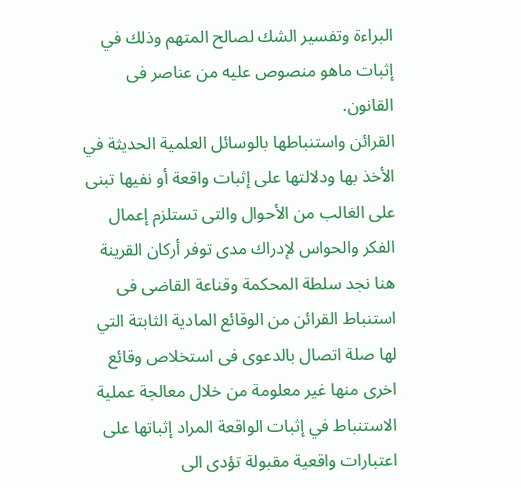البراءة وتفسير الشك لصالح المتهم وذلك في إثبات ماهو منصوص عليه من عناصر فى القانون.
القرائن واستنباطها بالوسائل العلمية الحديثة في الأخذ بها ودلالتها على إثبات واقعة أو نفيها تبنى على الغالب من الأحوال والتى تستلزم إعمال الفكر والحواس لإدراك مدى توفر أركان القرينة هنا نجد سلطة المحكمة وقناعة القاضى فى استنباط القرائن من الوقائع المادية الثابتة التي لها صلة اتصال بالدعوى فى استخلاص وقائع اخرى منها غير معلومة من خلال معالجة عملية الاستنباط في إثبات الواقعة المراد إثباتها على اعتبارات واقعية مقبولة تؤدى الى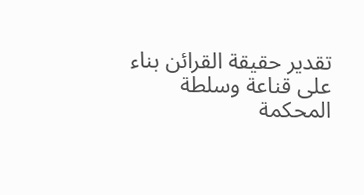تقدير حقيقة القرائن بناء على قناعة وسلطة المحكمة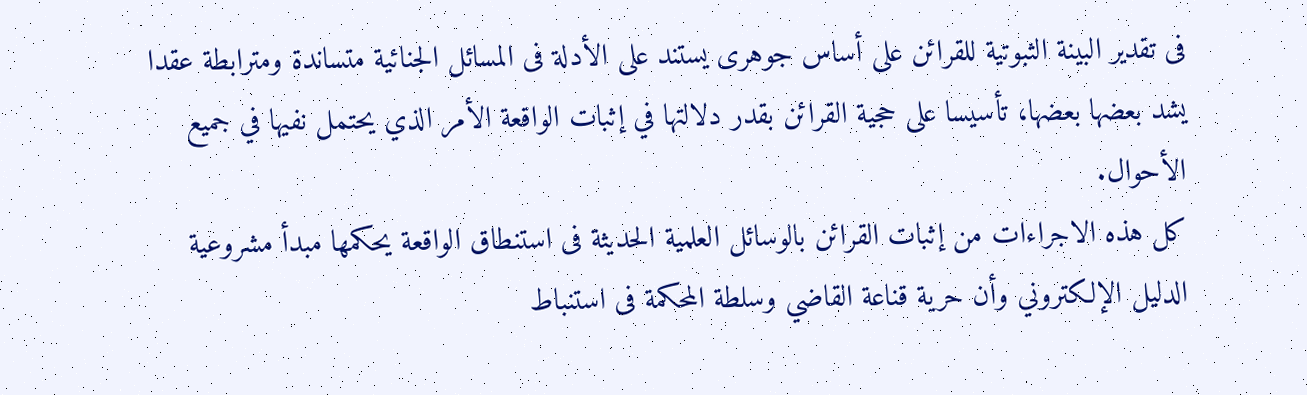فى تقدير البينة الثبوتية للقرائن على أساس جوهرى يستند على الأدلة فى المسائل الجنائية متساندة ومترابطة عقدا يشد بعضها بعضها، تأسيسا على حجية القرائن بقدر دلالتها في إثبات الواقعة الأمر الذي يحتمل نفيها في جميع الأحوال.
كل هذه الاجراءات من إثبات القرائن بالوسائل العلمية الحديثة فى استنطاق الواقعة يحكمها مبدأ مشروعية الدليل الإلكتروني وأن حرية قناعة القاضي وسلطة المحكمة فى استنباط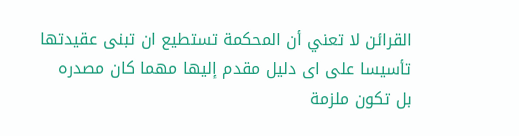القرائن لا تعني أن المحكمة تستطيع ان تبنى عقيدتها تأسيسا على اى دليل مقدم إليها مهما كان مصدره بل تكون ملزمة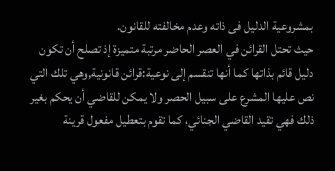بمشروعية الدليل فى ذاته وعدم مخالفته للقانون.
حيث تحتل القرائن في العصر الحاضر مرتبة متميزة إذ تصلح أن تكون دليل قائم بذاتها كما أنها تنقسم إلى نوعية:قرائن قانونية,وهي تلك التي نص عليها المشرع على سبيل الحصر ولا يمكن للقاضي أن يحكم بغير ذلك فهي تقيد القاضي الجنائي، كما تقوم بتعطيل مفعول قرينة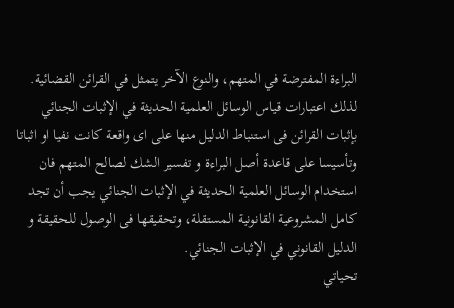البراءة المفترضة في المتهم، والنوع الآخر يتمثل في القرائن القضائية.
لذلك اعتبارات قياس الوسائل العلمية الحديثة في الإثبات الجنائي بإثبات القرائن فى استنباط الدليل منها على اى واقعة كانت نفيا او اثباتا وتأسيسا على قاعدة أصل البراءة و تفسير الشك لصالح المتهم فان استخدام الوسائل العلمية الحديثة في الإثبات الجنائي يجب أن تجد كامل المشروعية القانونية المستقلة، وتحقيقها فى الوصول للحقيقة و الدليل القانوني في الإثبات الجنائي.
تحياتي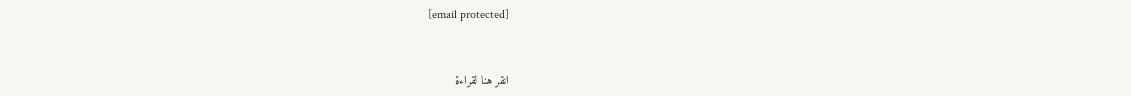[email protected]


انقر هنا لقراءة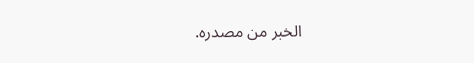الخبر من مصدره.